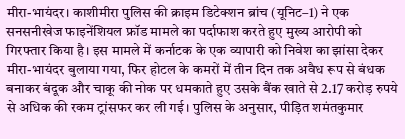मीरा-भायंदर। काशीमीरा पुलिस की क्राइम डिटेक्शन ब्रांच (यूनिट–1) ने एक सनसनीखेज फाइनेंशियल फ्रॉड मामले का पर्दाफाश करते हुए मुख्य आरोपी को गिरफ्तार किया है। इस मामले में कर्नाटक के एक व्यापारी को निवेश का झांसा देकर मीरा-भायंदर बुलाया गया, फिर होटल के कमरों में तीन दिन तक अवैध रूप से बंधक बनाकर बंदूक और चाकू की नोक पर धमकाते हुए उसके बैंक खाते से 2.17 करोड़ रुपये से अधिक की रकम ट्रांसफर कर ली गई। पुलिस के अनुसार, पीड़ित शमंतकुमार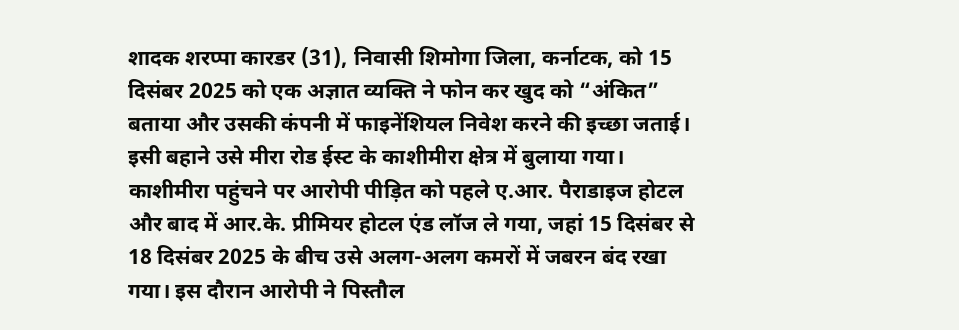शादक शरप्पा कारडर (31), निवासी शिमोगा जिला, कर्नाटक, को 15 दिसंबर 2025 को एक अज्ञात व्यक्ति ने फोन कर खुद को “अंकित” बताया और उसकी कंपनी में फाइनेंशियल निवेश करने की इच्छा जताई। इसी बहाने उसे मीरा रोड ईस्ट के काशीमीरा क्षेत्र में बुलाया गया। काशीमीरा पहुंचने पर आरोपी पीड़ित को पहले ए.आर. पैराडाइज होटल और बाद में आर.के. प्रीमियर होटल एंड लॉज ले गया, जहां 15 दिसंबर से 18 दिसंबर 2025 के बीच उसे अलग-अलग कमरों में जबरन बंद रखा गया। इस दौरान आरोपी ने पिस्तौल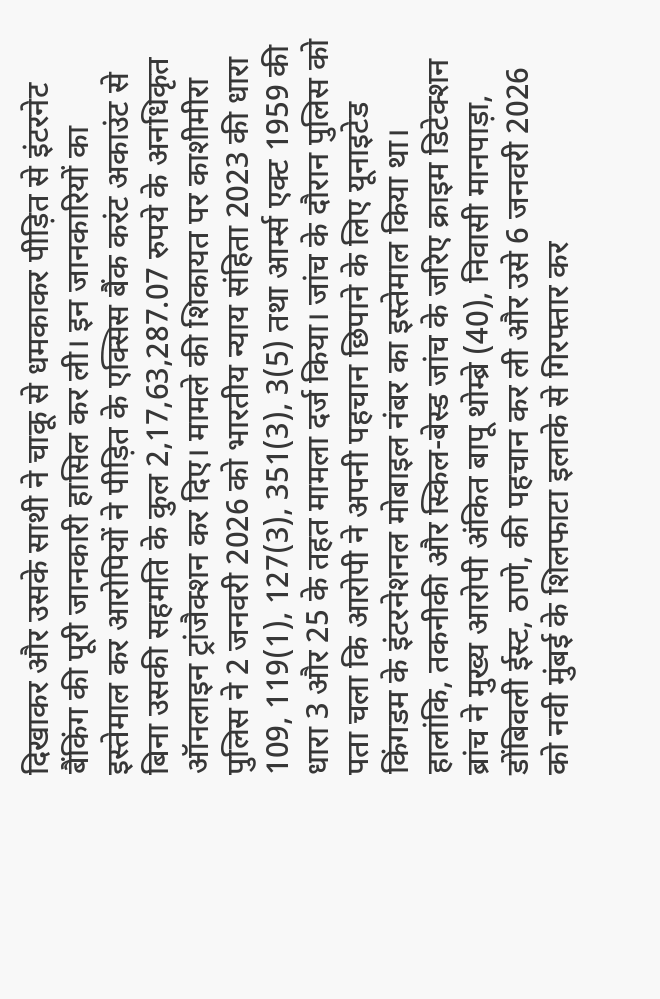दिखाकर और उसके साथी ने चाकू से धमकाकर पीड़ित से इंटरनेट बैंकिंग की पूरी जानकारी हासिल कर ली। इन जानकारियों का इस्तेमाल कर आरोपियों ने पीड़ित के एक्सिस बैंक करंट अकाउंट से बिना उसकी सहमति के कुल 2,17,63,287.07 रुपये के अनधिकृत ऑनलाइन ट्रांजैक्शन कर दिए। मामले की शिकायत पर काशीमीरा पुलिस ने 2 जनवरी 2026 को भारतीय न्याय संहिता 2023 की धारा 109, 119(1), 127(3), 351(3), 3(5) तथा आर्म्स एक्ट 1959 की धारा 3 और 25 के तहत मामला दर्ज किया। जांच के दौरान पुलिस को पता चला कि आरोपी ने अपनी पहचान छिपाने के लिए यूनाइटेड किंगडम के इंटरनेशनल मोबाइल नंबर का इस्तेमाल किया था। हालांकि, तकनीकी और स्किल-बेस्ड जांच के जरिए क्राइम डिटेक्शन ब्रांच ने मुख्य आरोपी अंकित बापू थोम्ब्रे (40), निवासी मानपाड़ा, डोंबिवली ईस्ट, ठाणे, की पहचान कर ली और उसे 6 जनवरी 2026 को नवी मुंबई के शिलफाटा इलाके से गिरफ्तार कर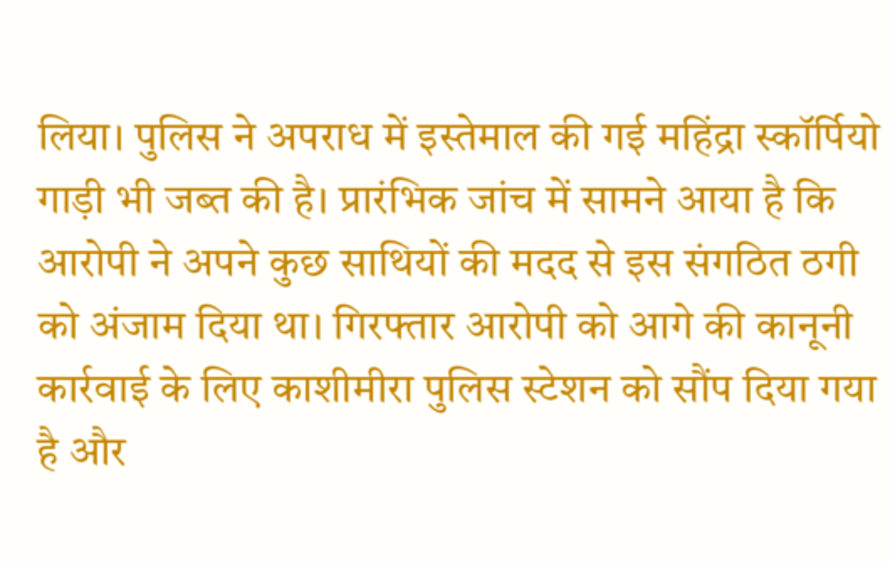लिया। पुलिस ने अपराध में इस्तेमाल की गई महिंद्रा स्कॉर्पियो गाड़ी भी जब्त की है। प्रारंभिक जांच में सामने आया है कि आरोपी ने अपने कुछ साथियों की मदद से इस संगठित ठगी को अंजाम दिया था। गिरफ्तार आरोपी को आगे की कानूनी कार्रवाई के लिए काशीमीरा पुलिस स्टेशन को सौंप दिया गया है और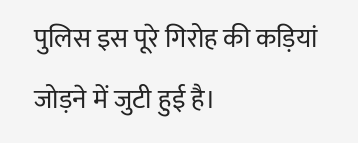पुलिस इस पूरे गिरोह की कड़ियां जोड़ने में जुटी हुई है।